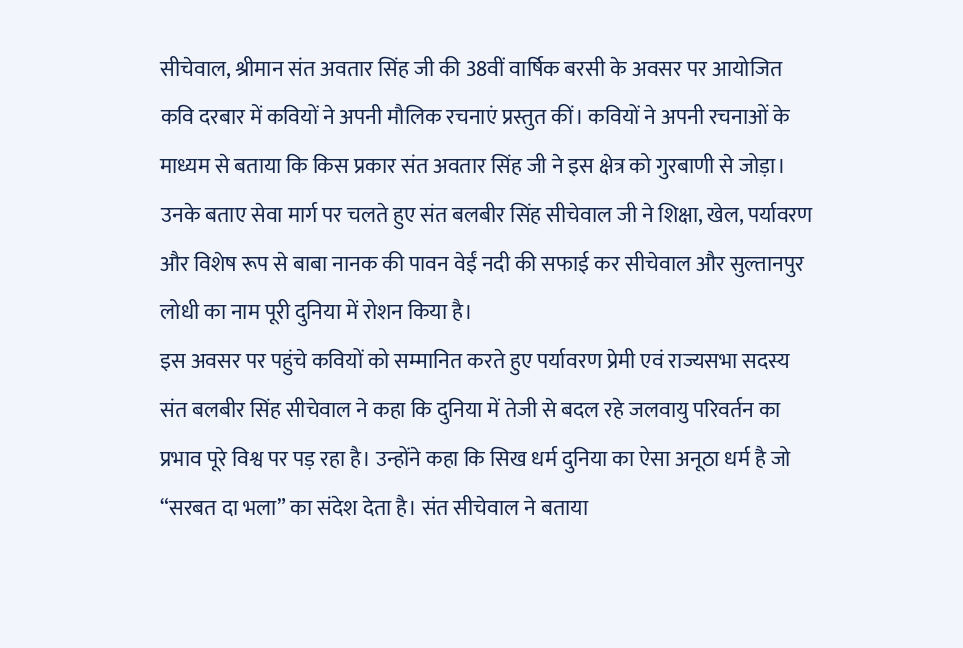सीचेवाल, श्रीमान संत अवतार सिंह जी की 38वीं वार्षिक बरसी के अवसर पर आयोजित कवि दरबार में कवियों ने अपनी मौलिक रचनाएं प्रस्तुत कीं। कवियों ने अपनी रचनाओं के माध्यम से बताया कि किस प्रकार संत अवतार सिंह जी ने इस क्षेत्र को गुरबाणी से जोड़ा। उनके बताए सेवा मार्ग पर चलते हुए संत बलबीर सिंह सीचेवाल जी ने शिक्षा, खेल, पर्यावरण और विशेष रूप से बाबा नानक की पावन वेईं नदी की सफाई कर सीचेवाल और सुल्तानपुर लोधी का नाम पूरी दुनिया में रोशन किया है।
इस अवसर पर पहुंचे कवियों को सम्मानित करते हुए पर्यावरण प्रेमी एवं राज्यसभा सदस्य संत बलबीर सिंह सीचेवाल ने कहा कि दुनिया में तेजी से बदल रहे जलवायु परिवर्तन का प्रभाव पूरे विश्व पर पड़ रहा है। उन्होंने कहा कि सिख धर्म दुनिया का ऐसा अनूठा धर्म है जो “सरबत दा भला” का संदेश देता है। संत सीचेवाल ने बताया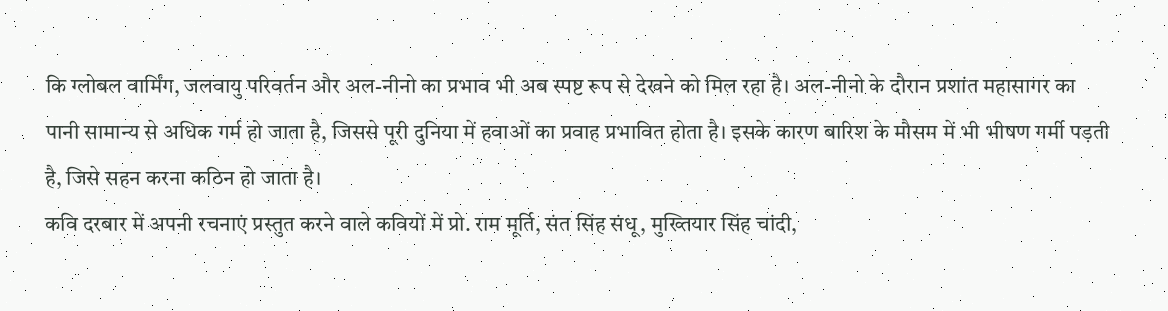कि ग्लोबल वार्मिंग, जलवायु परिवर्तन और अल-नीनो का प्रभाव भी अब स्पष्ट रूप से देखने को मिल रहा है। अल-नीनो के दौरान प्रशांत महासागर का पानी सामान्य से अधिक गर्म हो जाता है, जिससे पूरी दुनिया में हवाओं का प्रवाह प्रभावित होता है। इसके कारण बारिश के मौसम में भी भीषण गर्मी पड़ती है, जिसे सहन करना कठिन हो जाता है।
कवि दरबार में अपनी रचनाएं प्रस्तुत करने वाले कवियों में प्रो. राम मूर्ति, संत सिंह संधू, मुख्तियार सिंह चांदी,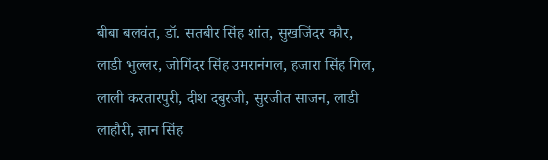बीबा बलवंत, डॉ. सतबीर सिंह शांत, सुखजिंदर कौर, लाडी भुल्लर, जोगिंदर सिंह उमरानंगल, हजारा सिंह गिल, लाली करतारपुरी, दीश दबुरजी, सुरजीत साजन, लाडी लाहौरी, ज्ञान सिंह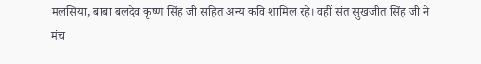मलसिया, बाबा बलदेव कृष्ण सिंह जी सहित अन्य कवि शामिल रहे। वहीं संत सुखजीत सिंह जी ने मंच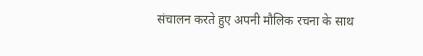संचालन करते हुए अपनी मौलिक रचना के साथ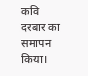कवि दरबार का समापन किया।